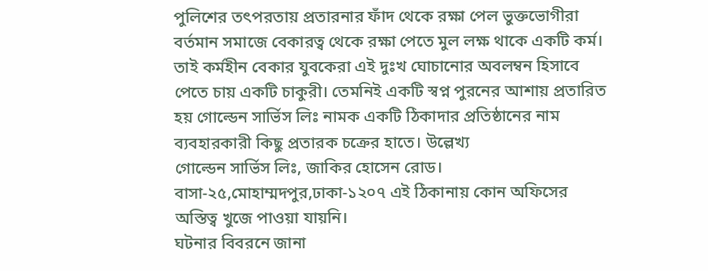পুলিশের তৎপরতায় প্রতারনার ফাঁদ থেকে রক্ষা পেল ভুক্তভোগীরা
বর্তমান সমাজে বেকারত্ব থেকে রক্ষা পেতে মুল লক্ষ থাকে একটি কর্ম। তাই কর্মহীন বেকার যুবকেরা এই দুঃখ ঘোচানোর অবলম্বন হিসাবে পেতে চায় একটি চাকুরী। তেমনিই একটি স্বপ্ন পুরনের আশায় প্রতারিত হয় গোল্ডেন সার্ভিস লিঃ নামক একটি ঠিকাদার প্রতিষ্ঠানের নাম ব্যবহারকারী কিছু প্রতারক চক্রের হাতে। উল্লেখ্য
গোল্ডেন সার্ভিস লিঃ, জাকির হোসেন রোড। বাসা-২৫,মোহাম্মদপুর,ঢাকা-১২০৭ এই ঠিকানায় কোন অফিসের অস্তিত্ব খুজে পাওয়া যায়নি।
ঘটনার বিবরনে জানা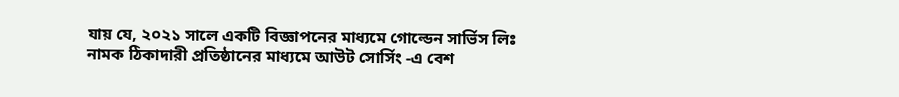যায় যে, ২০২১ সালে একটি বিজ্ঞাপনের মাধ্যমে গোল্ডেন সার্ভিস লিঃ নামক ঠিকাদারী প্রতিষ্ঠানের মাধ্যমে আউট সোর্সিং -এ বেশ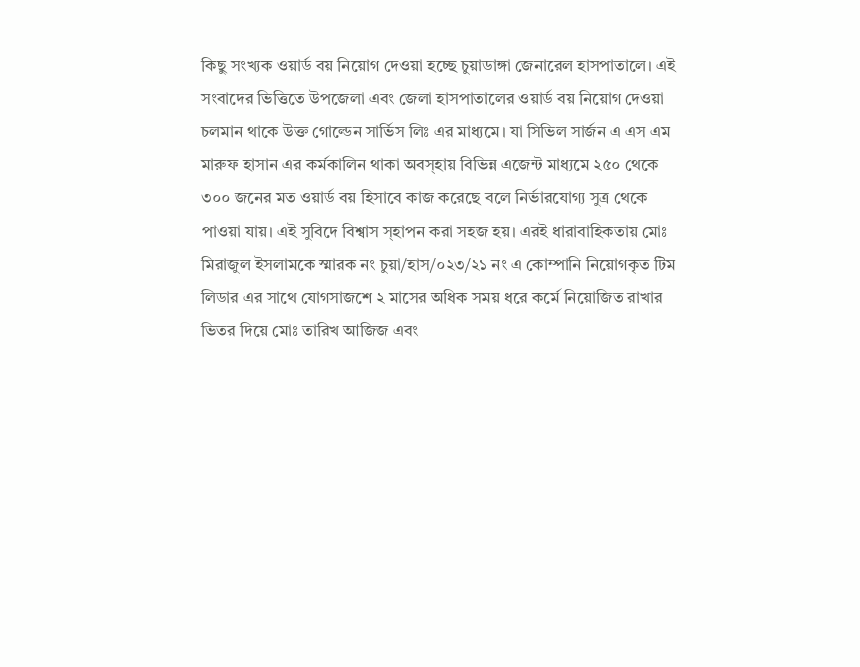কিছু সংখ্যক ওয়ার্ড বয় নিয়োগ দেওয়া হচ্ছে চুয়াডাঙ্গা জেনারেল হাসপাতালে। এই সংবাদের ভিত্তিতে উপজেলা এবং জেলা হাসপাতালের ওয়ার্ড বয় নিয়োগ দেওয়া চলমান থাকে উক্ত গোল্ডেন সার্ভিস লিঃ এর মাধ্যমে। যা সিভিল সার্জন এ এস এম মারুফ হাসান এর কর্মকালিন থাকা অবস্হায় বিভিন্ন এজেন্ট মাধ্যমে ২৫০ থেকে ৩০০ জনের মত ওয়ার্ড বয় হিসাবে কাজ করেছে বলে নির্ভারযোগ্য সুত্র থেকে পাওয়া যায়। এই সুবিদে বিশ্বাস স্হাপন করা সহজ হয়। এরই ধারাবাহিকতায় মোঃ মিরাজুল ইসলামকে স্মারক নং চুয়া/হাস/০২৩/২১ নং এ কোম্পানি নিয়োগকৃত টিম লিডার এর সাথে যোগসাজশে ২ মাসের অধিক সময় ধরে কর্মে নিয়োজিত রাখার ভিতর দিয়ে মোঃ তারিখ আজিজ এবং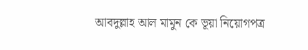আবদুল্লাহ আল মামুন কে ভূয়া নিয়োগপত্র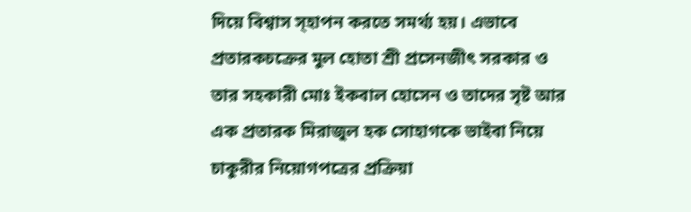দিয়ে বিশ্বাস স্হাপন করতে সমর্থ্য হয়। এভাবে প্রতারকচক্রের মুল হোতা শ্রী প্রসেনজীৎ সরকার ও তার সহকারী মোঃ ইকবাল হোসেন ও তাদের সৃষ্ট আর এক প্রতারক মিরাজুল হক সোহাগকে ভাইবা নিয়ে চাকুরীর নিয়োগপত্রের প্রক্রিয়া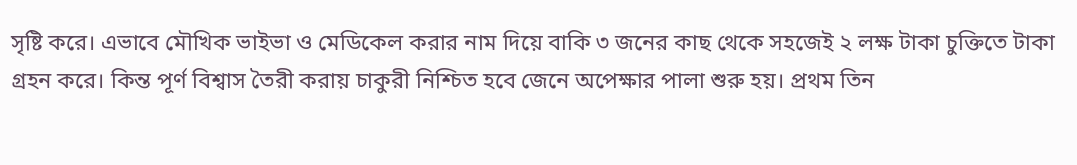সৃষ্টি করে। এভাবে মৌখিক ভাইভা ও মেডিকেল করার নাম দিয়ে বাকি ৩ জনের কাছ থেকে সহজেই ২ লক্ষ টাকা চুক্তিতে টাকা গ্রহন করে। কিন্ত পূর্ণ বিশ্বাস তৈরী করায় চাকুরী নিশ্চিত হবে জেনে অপেক্ষার পালা শুরু হয়। প্রথম তিন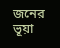জনের ভূয়া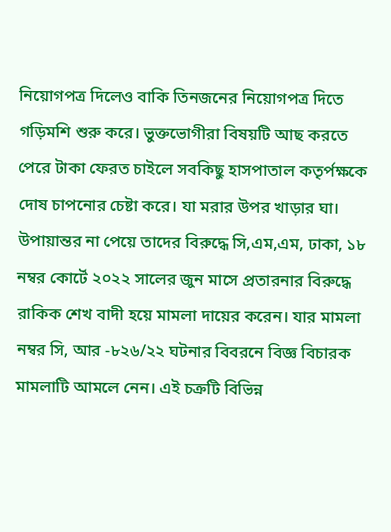নিয়োগপত্র দিলেও বাকি তিনজনের নিয়োগপত্র দিতে গড়িমশি শুরু করে। ভুক্তভোগীরা বিষয়টি আছ করতে পেরে টাকা ফেরত চাইলে সবকিছু হাসপাতাল কতৃর্পক্ষকে দোষ চাপনোর চেষ্টা করে। যা মরার উপর খাড়ার ঘা। উপায়ান্তর না পেয়ে তাদের বিরুদ্ধে সি,এম,এম, ঢাকা, ১৮ নম্বর কোর্টে ২০২২ সালের জুন মাসে প্রতারনার বিরুদ্ধে রাকিক শেখ বাদী হয়ে মামলা দায়ের করেন। যার মামলা নম্বর সি, আর -৮২৬/২২ ঘটনার বিবরনে বিজ্ঞ বিচারক মামলাটি আমলে নেন। এই চক্রটি বিভিন্ন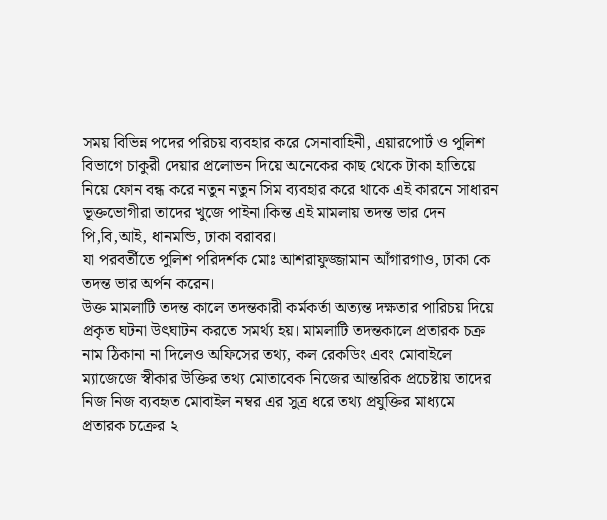সময় বিভিন্ন পদের পরিচয় ব্যবহার করে সেনাবাহিনী, এয়ারপোর্ট ও পুলিশ বিভাগে চাকুরী দেয়ার প্রলোভন দিয়ে অনেকের কাছ থেকে টাকা হাতিয়ে নিয়ে ফোন বন্ধ করে নতুন নতুন সিম ব্যবহার করে থাকে এই কারনে সাধারন ভূক্তভোগীরা তাদের খুজে পাইনা।কিন্ত এই মামলায় তদন্ত ভার দেন পি,বি,আই, ধানমন্ডি, ঢাকা বরাবর।
যা পরবর্তীতে পুলিশ পরিদর্শক মোঃ আশরাফুজ্জামান আঁগারগাও, ঢাকা কে তদন্ত ভার অর্পন করেন।
উক্ত মামলাটি তদন্ত কালে তদন্তকারী কর্মকর্তা অত্যন্ত দক্ষতার পারিচয় দিয়ে প্রকৃত ঘটনা উৎঘাটন করতে সমর্থ্য হয়। মামলাটি তদন্তকালে প্রতারক চক্র নাম ঠিকানা না দিলেও অফিসের তথ্য, কল রেকডিং এবং মোবাইলে ম্যাজেজে স্বীকার উক্তির তথ্য মোতাবেক নিজের আন্তরিক প্রচেষ্টায় তাদের নিজ নিজ ব্যবহৃত মোবাইল নম্বর এর সুত্র ধরে তথ্য প্রযুক্তির মাধ্যমে প্রতারক চক্রের ২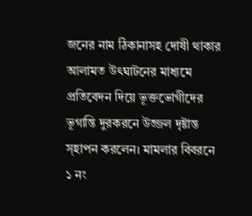জনের নাম ঠিকানাসহ দোষী থাকার আলামত উৎঘাটনের মাধ্যমে প্রতিবেদন দিয়ে ভূক্তভোগীদের ভূগান্তি দুরকরনে উজ্জল দৃষ্টান্ত স্হাপন করলেন। মামলার বিবরনে ১ নং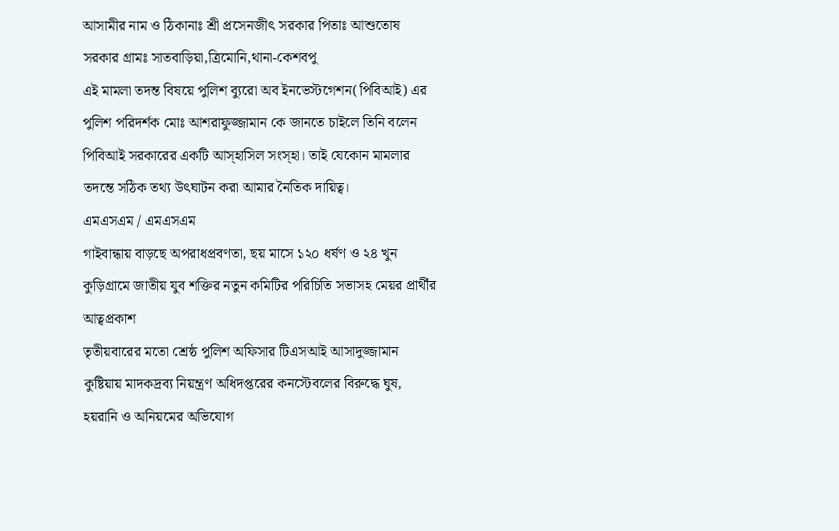আসামীর নাম ও ঠিকানাঃ শ্রী প্রসেনজীৎ সরকার পিতাঃ আশুতোষ সরকার গ্রামঃ সাতবাড়িয়া,ত্রিমোনি,থানা-কেশবপু
এই মামলা তদন্ত বিষয়ে পুলিশ ব্যুরো অব ইনভেস্টগেশন(পিবিআই) এর পুলিশ পরিদর্শক মোঃ আশরাফুজ্জামান কে জানতে চাইলে তিনি বলেন পিবিআই সরকারের একটি আস্হাসিল সংস্হা। তাই যেকোন মামলার তদন্তে সঠিক তথ্য উৎঘাটন করা আমার নৈতিক দায়িত্ব।
এমএসএম / এমএসএম
গাইবান্ধায় বাড়ছে অপরাধপ্রবণতা, ছয় মাসে ১২০ ধর্ষণ ও ২৪ খুন
কুড়িগ্রামে জাতীয় যুব শক্তির নতুন কমিটির পরিচিতি সভাসহ মেয়র প্রার্থীর আত্বপ্রকাশ
তৃতীয়বারের মতো শ্রেষ্ঠ পুলিশ অফিসার টিএসআই আসাদুজ্জামান
কুষ্টিয়ায় মাদকদ্রব্য নিয়ন্ত্রণ অধিদপ্তরের কনস্টেবলের বিরুদ্ধে ঘুষ, হয়রানি ও অনিয়মের অভিযোগ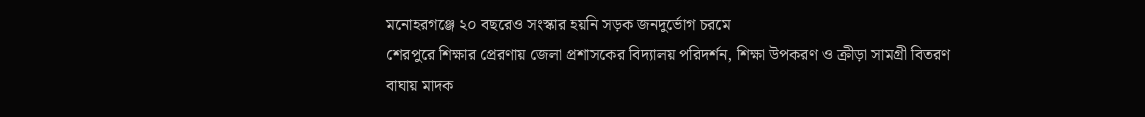মনোহরগঞ্জে ২০ বছরেও সংস্কার হয়নি সড়ক জনদুর্ভোগ চরমে
শেরপুরে শিক্ষার প্রেরণায় জেলা প্রশাসকের বিদ্যালয় পরিদর্শন, শিক্ষা উপকরণ ও ক্রীড়া সামগ্রী বিতরণ
বাঘায় মাদক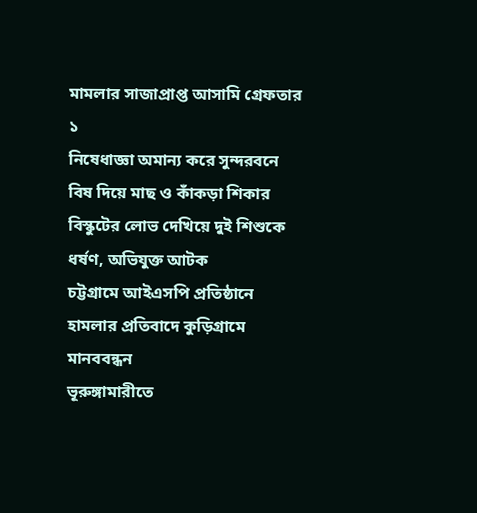মামলার সাজাপ্রাপ্ত আসামি গ্রেফতার ১
নিষেধাজ্ঞা অমান্য করে সুন্দরবনে বিষ দিয়ে মাছ ও কাঁকড়া শিকার
বিস্কুটের লোভ দেখিয়ে দুই শিশুকে ধর্ষণ, অভিযুক্ত আটক
চট্টগ্রামে আইএসপি প্রতিষ্ঠানে হামলার প্রতিবাদে কুড়িগ্রামে মানববন্ধন
ভূরুঙ্গামারীতে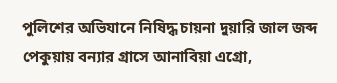পুলিশের অভিযানে নিষিদ্ধ চায়না দুয়ারি জাল জব্দ
পেকুয়ায় বন্যার গ্রাসে আনাবিয়া এগ্রো,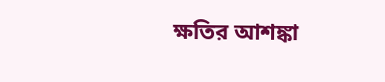ক্ষতির আশঙ্কা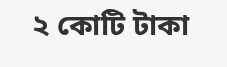২ কোটি টাকা